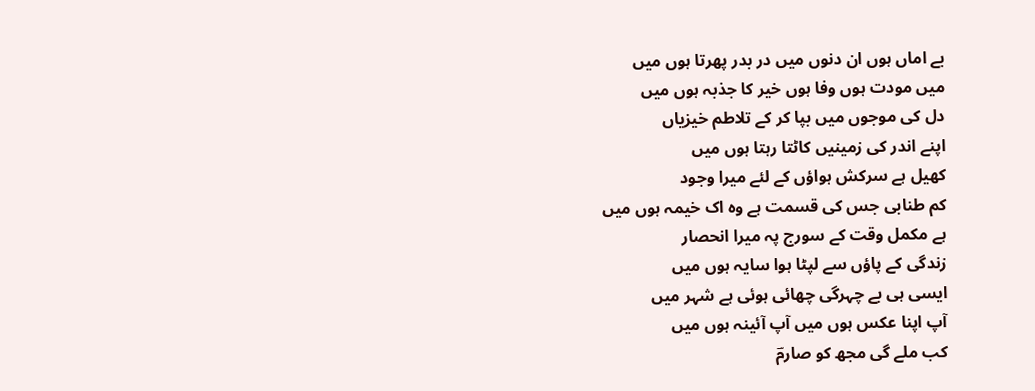بے اماں ہوں ان دنوں میں در بدر پھرتا ہوں میں
میں مودت ہوں وفا ہوں خیر کا جذبہ ہوں میں
دل کی موجوں میں بپا کر کے تلاطم خیزیاں
اپنے اندر کی زمینیں کاٹتا رہتا ہوں میں
کھیل ہے سرکش ہواؤں کے لئے میرا وجود
کم طنابی جس کی قسمت ہے وہ اک خیمہ ہوں میں
ہے مکمل وقت کے سورج پہ میرا انحصار
زندگی کے پاؤں سے لپٹا ہوا سایہ ہوں میں
ایسی ہی بے چہرگی چھائی ہوئی ہے شہر میں
آپ اپنا عکس ہوں میں آپ آئینہ ہوں میں
کب ملے گی مجھ کو صارمؔ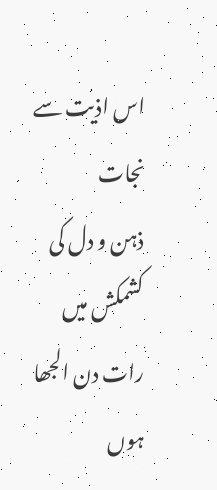اس اذیت سے نجات
ذہن و دل کی کشمکش میں رات دن الجھا ہوں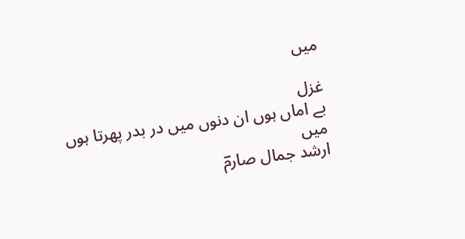میں

غزل
بے اماں ہوں ان دنوں میں در بدر پھرتا ہوں میں
ارشد جمال صارمؔ